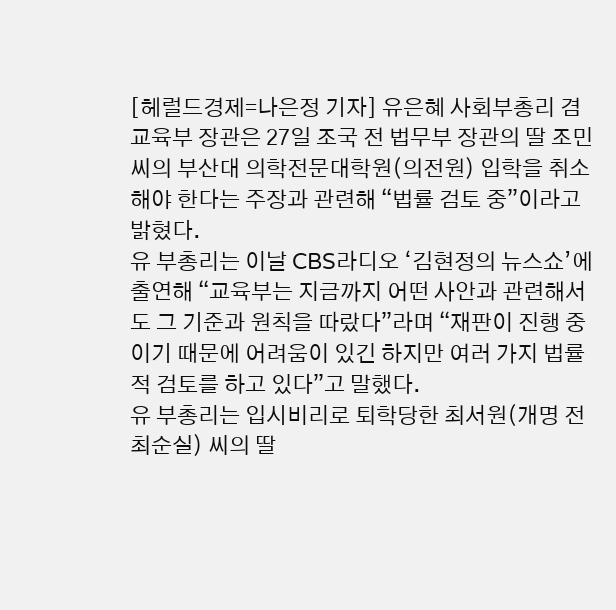[헤럴드경제=나은정 기자] 유은혜 사회부총리 겸 교육부 장관은 27일 조국 전 법무부 장관의 딸 조민 씨의 부산대 의학전문대학원(의전원) 입학을 취소해야 한다는 주장과 관련해 “법률 검토 중”이라고 밝혔다.
유 부총리는 이날 CBS라디오 ‘김현정의 뉴스쇼’에 출연해 “교육부는 지금까지 어떤 사안과 관련해서도 그 기준과 원칙을 따랐다”라며 “재판이 진행 중이기 때문에 어려움이 있긴 하지만 여러 가지 법률적 검토를 하고 있다”고 말했다.
유 부총리는 입시비리로 퇴학당한 최서원(개명 전 최순실) 씨의 딸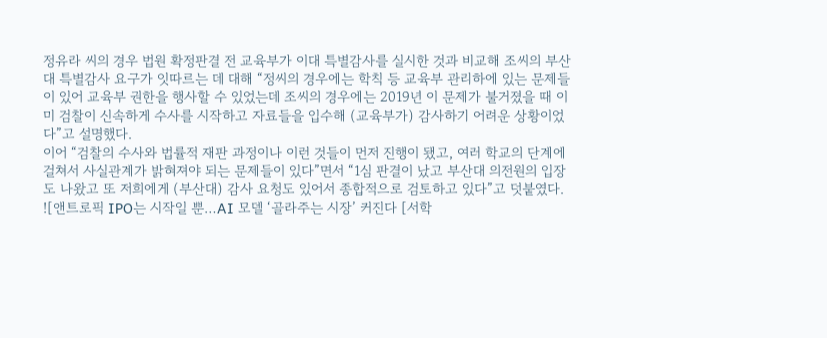정유라 씨의 경우 법원 확정판결 전 교육부가 이대 특별감사를 실시한 것과 비교해 조씨의 부산대 특별감사 요구가 잇따르는 데 대해 “정씨의 경우에는 학칙 등 교육부 관리하에 있는 문제들이 있어 교육부 권한을 행사할 수 있었는데 조씨의 경우에는 2019년 이 문제가 불거졌을 때 이미 검찰이 신속하게 수사를 시작하고 자료들을 입수해 (교육부가) 감사하기 어려운 상황이었다”고 설명했다.
이어 “검찰의 수사와 법률적 재판 과정이나 이런 것들이 먼저 진행이 됐고, 여러 학교의 단계에 걸쳐서 사실관계가 밝혀져야 되는 문제들이 있다”면서 “1심 판결이 났고 부산대 의전원의 입장도 나왔고 또 저희에게 (부산대) 감사 요청도 있어서 종합적으로 검토하고 있다”고 덧붙였다.
![앤트로픽 IPO는 시작일 뿐…AI 모델 ‘골라주는 시장’ 커진다 [서학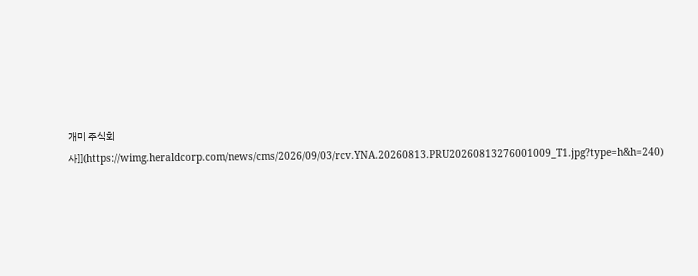개미 주식회사]](https://wimg.heraldcorp.com/news/cms/2026/09/03/rcv.YNA.20260813.PRU20260813276001009_T1.jpg?type=h&h=240)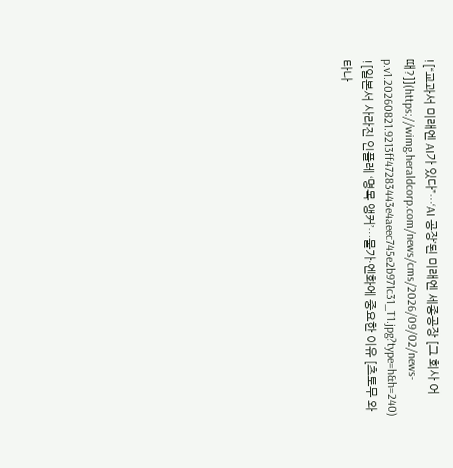![“교과서 미래엔 AI가 있다”…‘AI 공장’된 미래엔 세종공장 [그 회사 어때?]](https://wimg.heraldcorp.com/news/cms/2026/09/02/news-p.v1.20260821.9213ff47283443e4aeec745e2b971c31_T1.jpg?type=h&h=240)
![일본서 사라진 인플레 ‘명목 앵커’…물가·엔화에 중요한 이유 [츠토무 와타나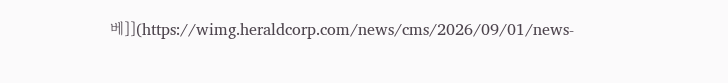베]](https://wimg.heraldcorp.com/news/cms/2026/09/01/news-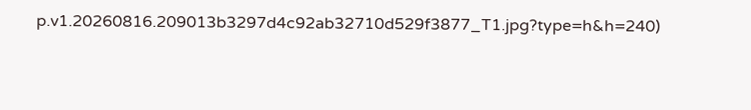p.v1.20260816.209013b3297d4c92ab32710d529f3877_T1.jpg?type=h&h=240)